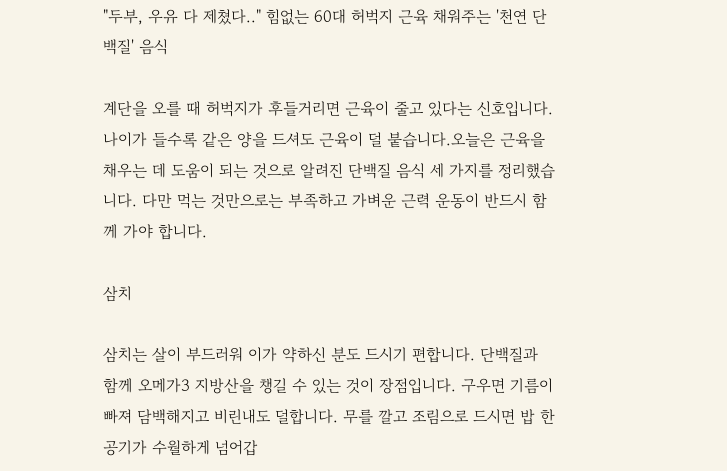"두부, 우유 다 제쳤다.." 힘없는 60대 허벅지 근육 채워주는 '천연 단백질' 음식

계단을 오를 때 허벅지가 후들거리면 근육이 줄고 있다는 신호입니다. 나이가 들수록 같은 양을 드셔도 근육이 덜 붙습니다.오늘은 근육을 채우는 데 도움이 되는 것으로 알려진 단백질 음식 세 가지를 정리했습니다. 다만 먹는 것만으로는 부족하고 가벼운 근력 운동이 반드시 함께 가야 합니다.

삼치

삼치는 살이 부드러워 이가 약하신 분도 드시기 편합니다. 단백질과 함께 오메가3 지방산을 챙길 수 있는 것이 장점입니다. 구우면 기름이 빠져 담백해지고 비린내도 덜합니다. 무를 깔고 조림으로 드시면 밥 한 공기가 수월하게 넘어갑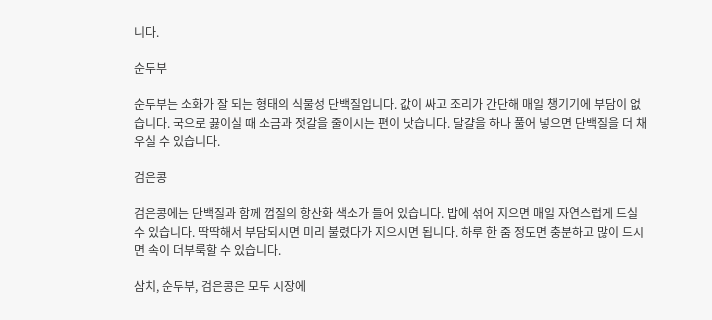니다.

순두부

순두부는 소화가 잘 되는 형태의 식물성 단백질입니다. 값이 싸고 조리가 간단해 매일 챙기기에 부담이 없습니다. 국으로 끓이실 때 소금과 젓갈을 줄이시는 편이 낫습니다. 달걀을 하나 풀어 넣으면 단백질을 더 채우실 수 있습니다.

검은콩

검은콩에는 단백질과 함께 껍질의 항산화 색소가 들어 있습니다. 밥에 섞어 지으면 매일 자연스럽게 드실 수 있습니다. 딱딱해서 부담되시면 미리 불렸다가 지으시면 됩니다. 하루 한 줌 정도면 충분하고 많이 드시면 속이 더부룩할 수 있습니다.

삼치, 순두부, 검은콩은 모두 시장에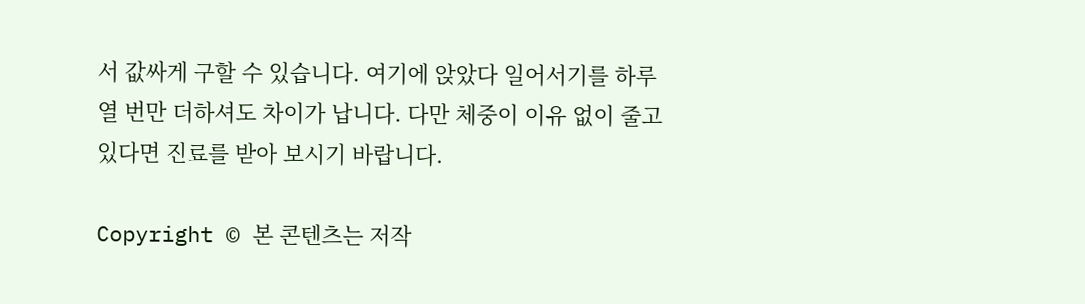서 값싸게 구할 수 있습니다. 여기에 앉았다 일어서기를 하루 열 번만 더하셔도 차이가 납니다. 다만 체중이 이유 없이 줄고 있다면 진료를 받아 보시기 바랍니다.

Copyright © 본 콘텐츠는 저작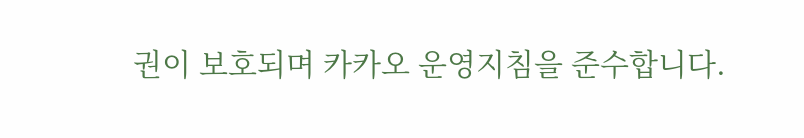권이 보호되며 카카오 운영지침을 준수합니다.